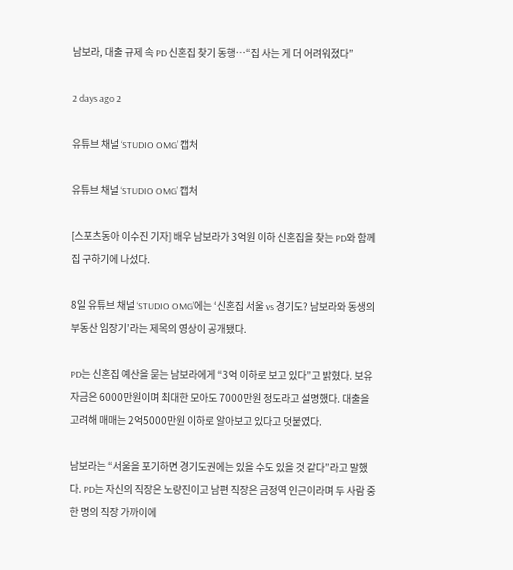남보라, 대출 규제 속 PD 신혼집 찾기 동행…“집 사는 게 더 어려워졌다”

2 days ago 2

유튜브 채널 ‘STUDIO OMG’ 캡처

유튜브 채널 ‘STUDIO OMG’ 캡처

[스포츠동아 이수진 기자] 배우 남보라가 3억원 이하 신혼집을 찾는 PD와 함께 집 구하기에 나섰다.

8일 유튜브 채널 ‘STUDIO OMG’에는 ‘신혼집 서울 vs 경기도? 남보라와 동생의 부동산 임장기’라는 제목의 영상이 공개됐다.

PD는 신혼집 예산을 묻는 남보라에게 “3억 이하로 보고 있다”고 밝혔다. 보유 자금은 6000만원이며 최대한 모아도 7000만원 정도라고 설명했다. 대출을 고려해 매매는 2억5000만원 이하로 알아보고 있다고 덧붙였다.

남보라는 “서울을 포기하면 경기도권에는 있을 수도 있을 것 같다”라고 말했다. PD는 자신의 직장은 노량진이고 남편 직장은 금정역 인근이라며 두 사람 중 한 명의 직장 가까이에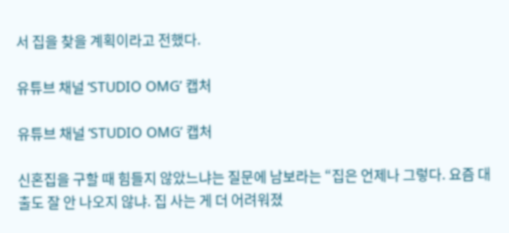서 집을 찾을 계획이라고 전했다.

유튜브 채널 ‘STUDIO OMG’ 캡처

유튜브 채널 ‘STUDIO OMG’ 캡처

신혼집을 구할 때 힘들지 않았느냐는 질문에 남보라는 “집은 언제나 그렇다. 요즘 대출도 잘 안 나오지 않냐. 집 사는 게 더 어려워졌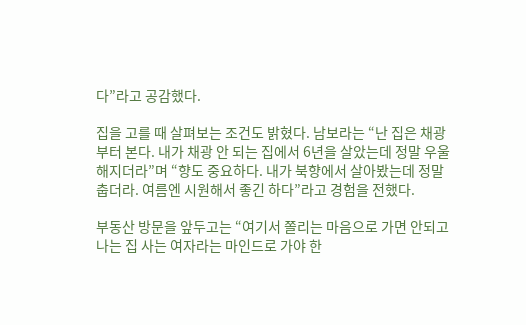다”라고 공감했다.

집을 고를 때 살펴보는 조건도 밝혔다. 남보라는 “난 집은 채광부터 본다. 내가 채광 안 되는 집에서 6년을 살았는데 정말 우울해지더라”며 “향도 중요하다. 내가 북향에서 살아봤는데 정말 춥더라. 여름엔 시원해서 좋긴 하다”라고 경험을 전했다.

부동산 방문을 앞두고는 “여기서 쫄리는 마음으로 가면 안되고 나는 집 사는 여자라는 마인드로 가야 한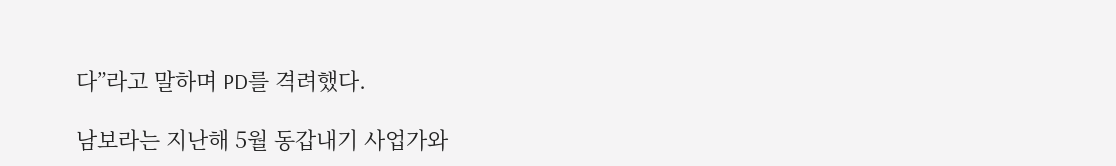다”라고 말하며 PD를 격려했다.

남보라는 지난해 5월 동갑내기 사업가와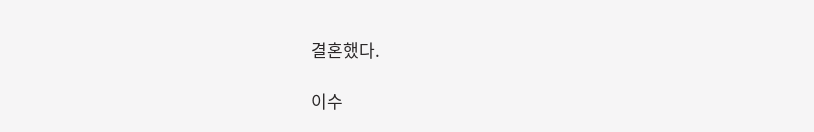결혼했다.

이수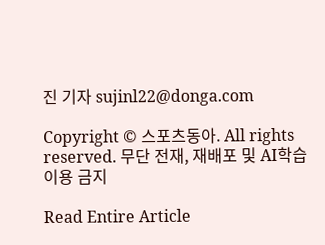진 기자 sujinl22@donga.com

Copyright © 스포츠동아. All rights reserved. 무단 전재, 재배포 및 AI학습 이용 금지

Read Entire Article